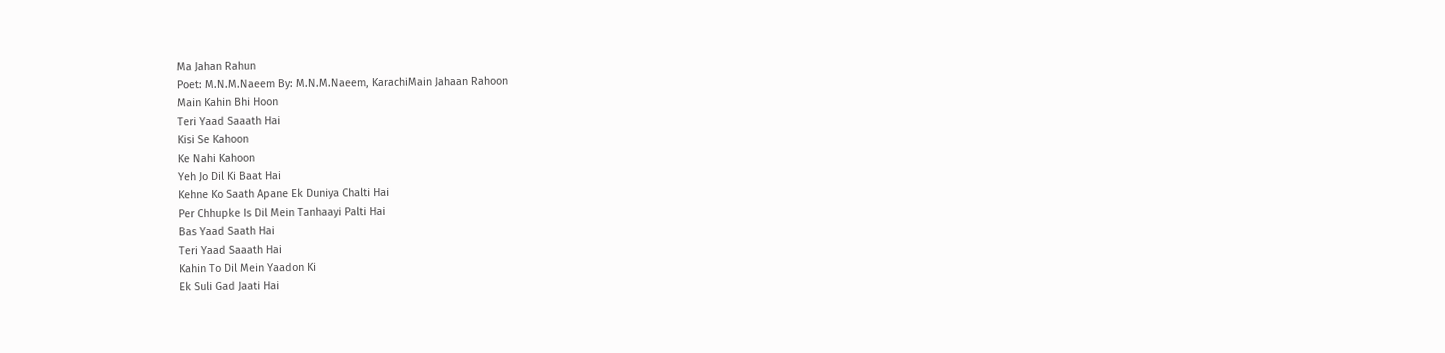Ma Jahan Rahun
Poet: M.N.M.Naeem By: M.N.M.Naeem, KarachiMain Jahaan Rahoon
Main Kahin Bhi Hoon
Teri Yaad Saaath Hai
Kisi Se Kahoon
Ke Nahi Kahoon
Yeh Jo Dil Ki Baat Hai
Kehne Ko Saath Apane Ek Duniya Chalti Hai
Per Chhupke Is Dil Mein Tanhaayi Palti Hai
Bas Yaad Saath Hai
Teri Yaad Saaath Hai
Kahin To Dil Mein Yaadon Ki
Ek Suli Gad Jaati Hai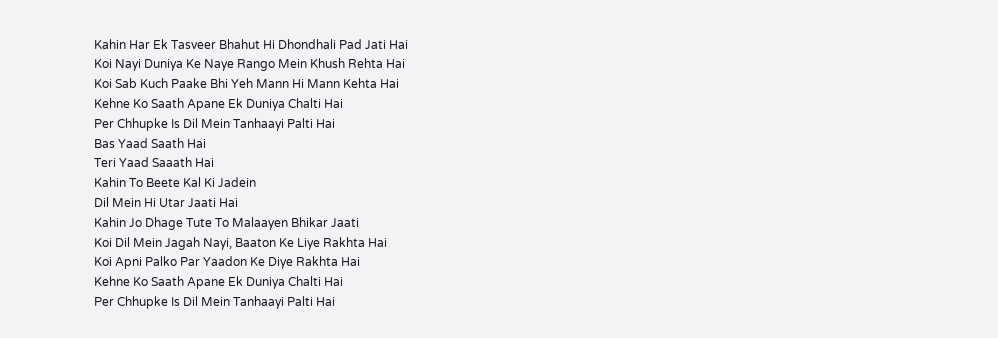Kahin Har Ek Tasveer Bhahut Hi Dhondhali Pad Jati Hai
Koi Nayi Duniya Ke Naye Rango Mein Khush Rehta Hai
Koi Sab Kuch Paake Bhi Yeh Mann Hi Mann Kehta Hai
Kehne Ko Saath Apane Ek Duniya Chalti Hai
Per Chhupke Is Dil Mein Tanhaayi Palti Hai
Bas Yaad Saath Hai
Teri Yaad Saaath Hai
Kahin To Beete Kal Ki Jadein
Dil Mein Hi Utar Jaati Hai
Kahin Jo Dhage Tute To Malaayen Bhikar Jaati
Koi Dil Mein Jagah Nayi, Baaton Ke Liye Rakhta Hai
Koi Apni Palko Par Yaadon Ke Diye Rakhta Hai
Kehne Ko Saath Apane Ek Duniya Chalti Hai
Per Chhupke Is Dil Mein Tanhaayi Palti Hai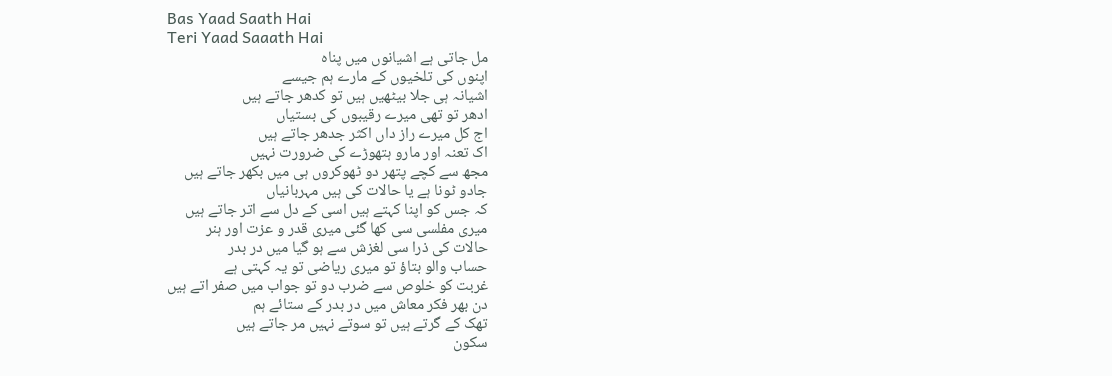Bas Yaad Saath Hai
Teri Yaad Saaath Hai
مل جاتی ہے اشیانوں میں پناہ
اپنوں کی تلخیوں کے مارے ہم جیسے
اشیانہ ہی جلا بیٹھیں ہیں تو کدھر جاتے ہیں
ادھر تو تھی میرے رقیبوں کی بستیاں
اج کل میرے راز داں اکثر جدھر جاتے ہیں
اک تعنہ اور مارو ہتھوڑے کی ضرورت نہیں
مجھ سے کچے پتھر دو ٹھوکروں ہی میں بکھر جاتے ہیں
جادو ٹونا ہے یا حالات کی ہیں مہربانیاں
کہ جس کو اپنا کہتے ہیں اسی کے دل سے اتر جاتے ہیں
میری مفلسی سی کھا گئی میری قدر و عزت اور ہنر
حالات کی ذرا سی لغزش سے ہو گیا میں در بدر
حساب والو بتاؤ تو میری ریاضی تو یہ کہتی ہے
غربت کو خلوص سے ضرب دو تو جواب میں صفر اتے ہیں
دن بھر فکر معاش میں در بدر کے ستائے ہم
تھک کے گرتے ہیں تو سوتے نہیں مر جاتے ہیں
سکون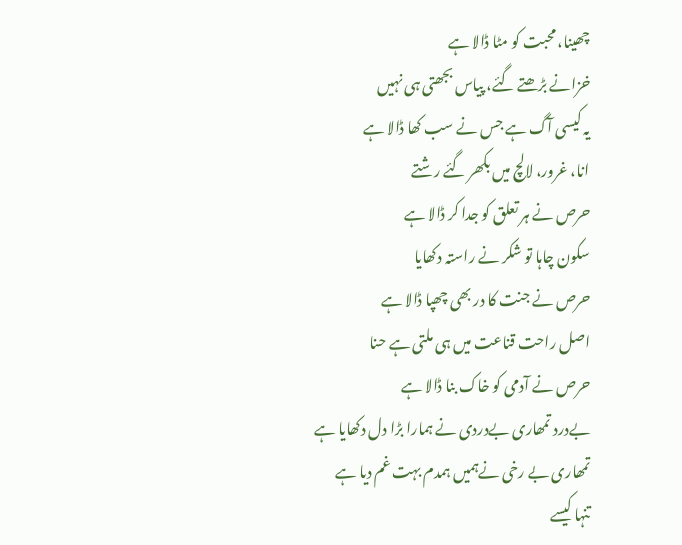چھینا، محبت کو مٹا ڈالا ہے
خزانے بڑھتے گئے، پیاس بجھتی ہی نہیں
یہ کیسی آگ ہے جس نے سب کھا ڈالا ہے
انا، غرور، لالچ میں بکھر گئے رشتے
حرص نے ہر تعلق کو جدا کر ڈالا ہے
سکون چاہا تو شکر نے راستہ دکھایا
حرص نے جنت کا در بھی چھپا ڈالا ہے
اصل راحت قناعت میں ہی ملتی ہے حنا
حرص نے آدمی کو خاک بنا ڈالا ہے
بےدرد تمھاری بےدردی نے ہمارا بڑا دل دکھایا ہے
تمھاری بے رخی نےہمیں ہمدم بہت غم دیا ہے
تنہا کیسے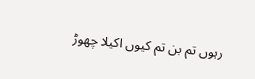رہوں تم بن تم کیوں اکیلا چھوڑ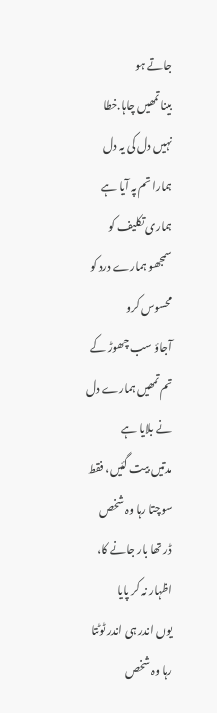جاتے ہو
بینا تمھیں چاہا.خطا نہیں دل کی یہ دل ہمارا تم پہ آیا ہے
ہماری تکلیف کو سمجھو ہمارے درد کو محسوس کرو
آجاؤ سب چھوڑ کے تم تمھیں ہمارے دل نے بلایا ہے
مدتیں بیت گئیں، فقط سوچتا رہا وہ شخص
ڈر تھا بار جانے کا، اظہار نہ کر پایا
یوں اندر ہی اندر ٹوٹتا رہا وہ شخص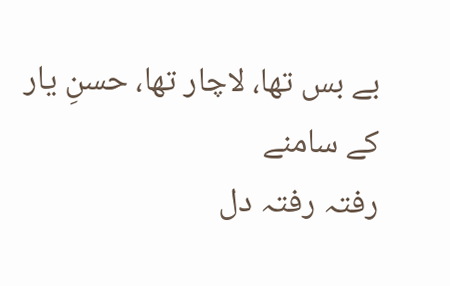بے بس تھا، لاچار تھا، حسنِ یار کے سامنے
رفتہ رفتہ دل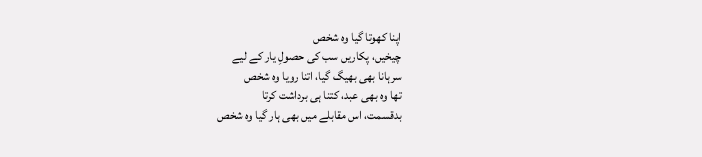اپنا کھوتا گیا وہ شخص
چیخیں، پکاریں سب کی حصولِ یار کے لیے
سرہانا بھی بھیگ گیا، اتنا رویا وہ شخص
تھا وہ بھی عبد، کتنا ہی برداشت کرتا
بدقسمت، اس مقابلے میں بھی ہار گیا وہ شخص